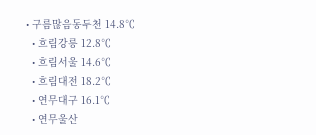• 구름많음동두천 14.8℃
  • 흐림강릉 12.8℃
  • 흐림서울 14.6℃
  • 흐림대전 18.2℃
  • 연무대구 16.1℃
  • 연무울산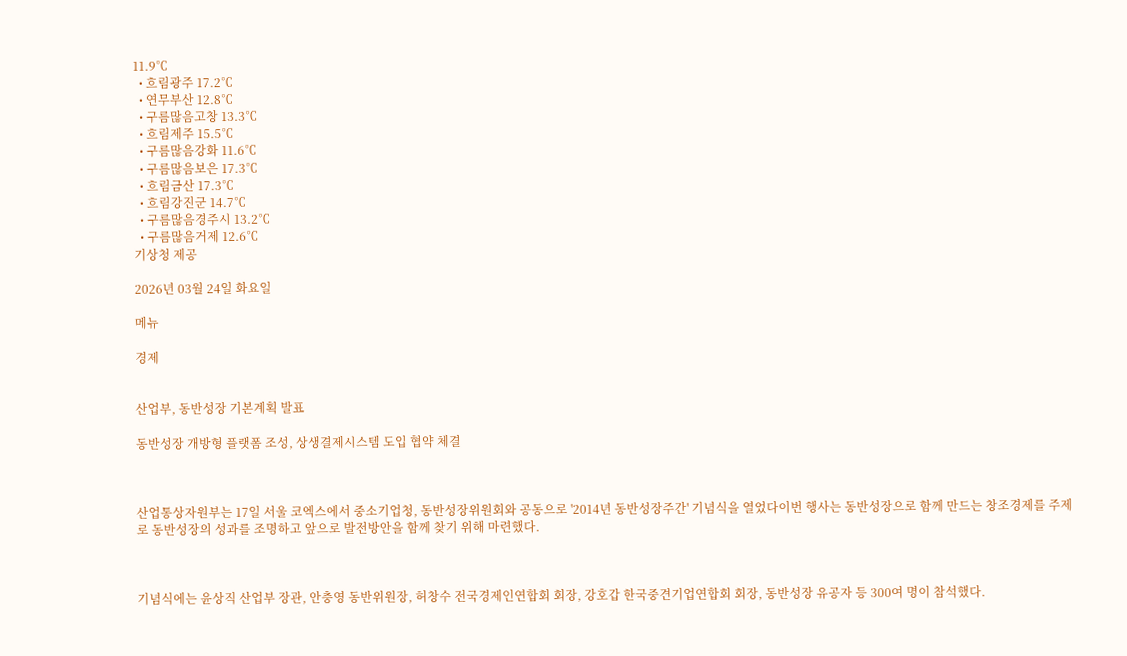11.9℃
  • 흐림광주 17.2℃
  • 연무부산 12.8℃
  • 구름많음고창 13.3℃
  • 흐림제주 15.5℃
  • 구름많음강화 11.6℃
  • 구름많음보은 17.3℃
  • 흐림금산 17.3℃
  • 흐림강진군 14.7℃
  • 구름많음경주시 13.2℃
  • 구름많음거제 12.6℃
기상청 제공

2026년 03월 24일 화요일

메뉴

경제


산업부, 동반성장 기본계획 발표

동반성장 개방형 플랫폼 조성, 상생결제시스템 도입 협약 체결



산업통상자원부는 17일 서울 코엑스에서 중소기업청, 동반성장위원회와 공동으로 '2014년 동반성장주간' 기념식을 열었다이번 행사는 동반성장으로 함께 만드는 창조경제를 주제로 동반성장의 성과를 조명하고 앞으로 발전방안을 함께 찾기 위해 마련했다.



기념식에는 윤상직 산업부 장관, 안충영 동반위원장, 허창수 전국경제인연합회 회장, 강호갑 한국중견기업연합회 회장, 동반성장 유공자 등 300여 명이 참석했다.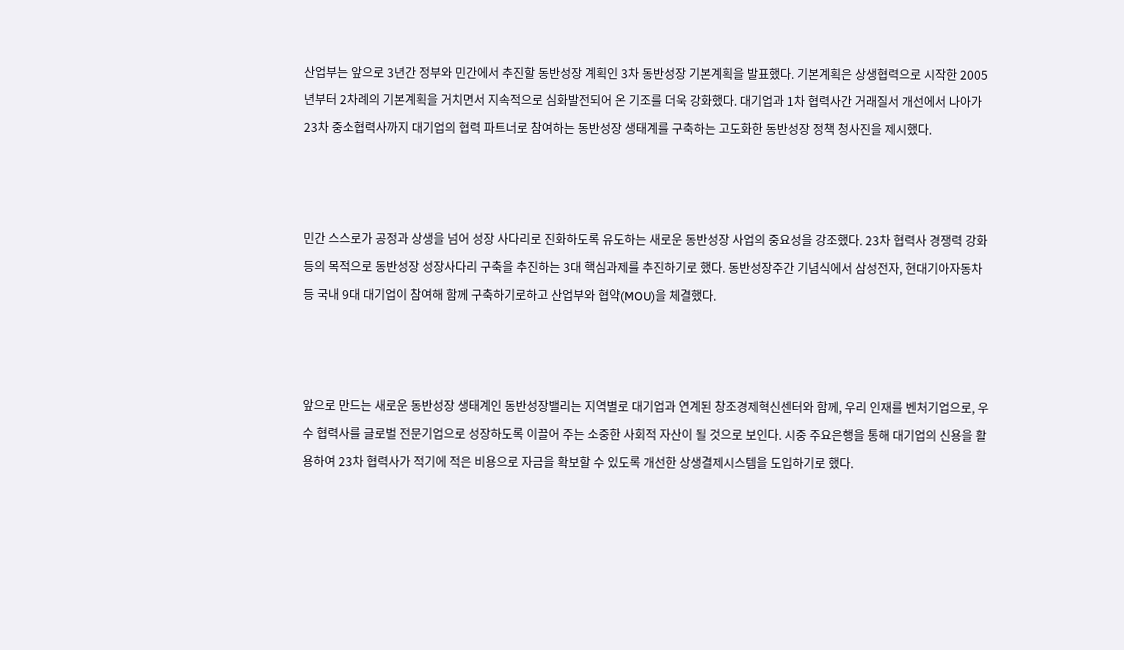산업부는 앞으로 3년간 정부와 민간에서 추진할 동반성장 계획인 3차 동반성장 기본계획을 발표했다. 기본계획은 상생협력으로 시작한 2005년부터 2차례의 기본계획을 거치면서 지속적으로 심화발전되어 온 기조를 더욱 강화했다. 대기업과 1차 협력사간 거래질서 개선에서 나아가 23차 중소협력사까지 대기업의 협력 파트너로 참여하는 동반성장 생태계를 구축하는 고도화한 동반성장 정책 청사진을 제시했다.



민간 스스로가 공정과 상생을 넘어 성장 사다리로 진화하도록 유도하는 새로운 동반성장 사업의 중요성을 강조했다. 23차 협력사 경쟁력 강화 등의 목적으로 동반성장 성장사다리 구축을 추진하는 3대 핵심과제를 추진하기로 했다. 동반성장주간 기념식에서 삼성전자, 현대기아자동차 등 국내 9대 대기업이 참여해 함께 구축하기로하고 산업부와 협약(MOU)을 체결했다.



앞으로 만드는 새로운 동반성장 생태계인 동반성장밸리는 지역별로 대기업과 연계된 창조경제혁신센터와 함께, 우리 인재를 벤처기업으로, 우수 협력사를 글로벌 전문기업으로 성장하도록 이끌어 주는 소중한 사회적 자산이 될 것으로 보인다. 시중 주요은행을 통해 대기업의 신용을 활용하여 23차 협력사가 적기에 적은 비용으로 자금을 확보할 수 있도록 개선한 상생결제시스템을 도입하기로 했다.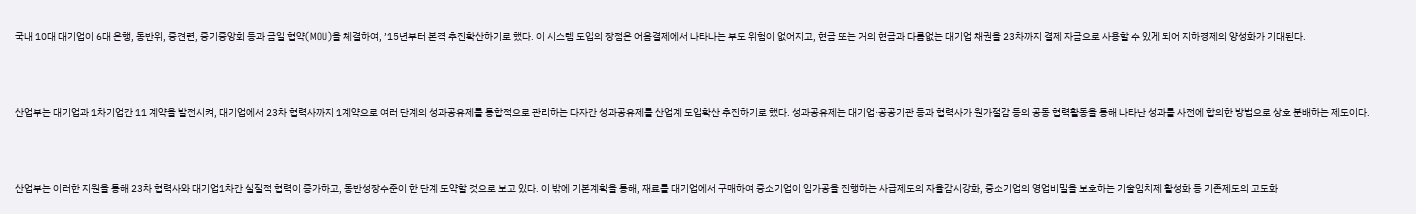국내 10대 대기업이 6대 은행, 동반위, 중견련, 중기중앙회 등과 금일 협약(MOU)을 체결하여, ’15년부터 본격 추진확산하기로 했다. 이 시스템 도입의 장점은 어음결제에서 나타나는 부도 위험이 없어지고, 현금 또는 거의 현금과 다름없는 대기업 채권을 23차까지 결제 자금으로 사용할 수 있게 되어 지하경제의 양성화가 기대된다.



산업부는 대기업과 1차기업간 11 계약을 발전시켜, 대기업에서 23차 협력사까지 1계약으로 여러 단계의 성과공유제를 통합적으로 관리하는 다자간 성과공유제를 산업계 도입확산 추진하기로 했다. 성과공유제는 대기업·공공기관 등과 협력사가 원가절감 등의 공동 협력활동을 통해 나타난 성과를 사전에 합의한 방법으로 상호 분배하는 제도이다.



산업부는 이러한 지원을 통해 23차 협력사와 대기업1차간 실질적 협력이 증가하고, 동반성장수준이 한 단계 도약할 것으로 보고 있다. 이 밖에 기본계획을 통해, 재료를 대기업에서 구매하여 중소기업이 임가공을 진행하는 사급제도의 자율감시강화, 중소기업의 영업비밀을 보호하는 기술임치제 활성화 등 기존제도의 고도화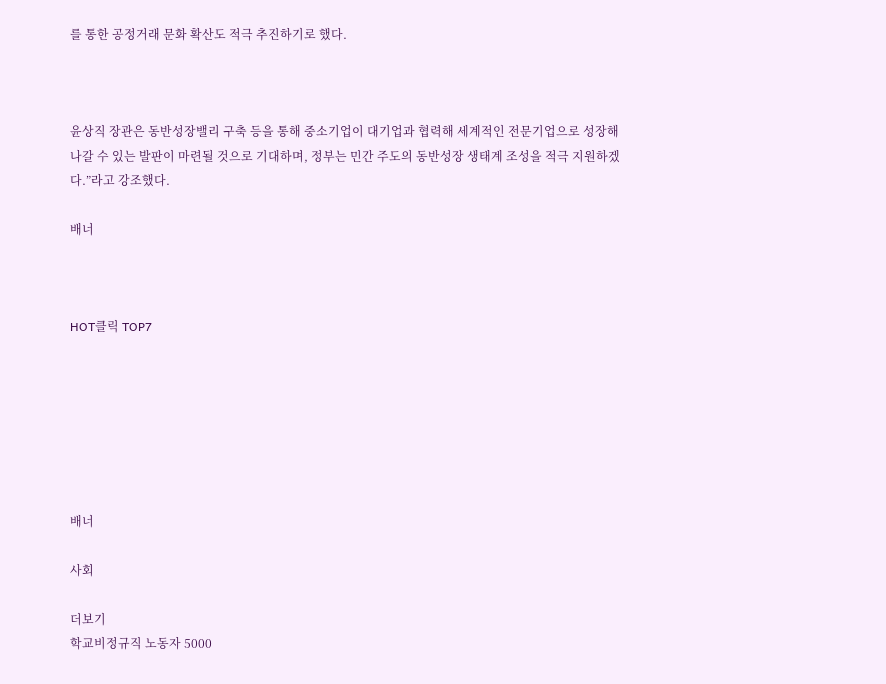를 통한 공정거래 문화 확산도 적극 추진하기로 했다.



윤상직 장관은 동반성장밸리 구축 등을 통해 중소기업이 대기업과 협력해 세계적인 전문기업으로 성장해나갈 수 있는 발판이 마련될 것으로 기대하며, 정부는 민간 주도의 동반성장 생태계 조성을 적극 지원하겠다.”라고 강조했다.

배너



HOT클릭 TOP7







배너

사회

더보기
학교비정규직 노동자 5000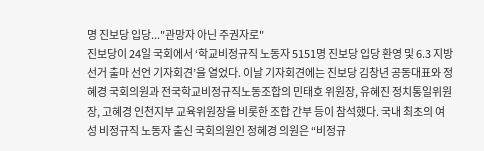명 진보당 입당..."관망자 아닌 주권자로"
진보당이 24일 국회에서 ‘학교비정규직 노동자 5151명 진보당 입당 환영 및 6.3 지방선거 출마 선언 기자회견’을 열었다. 이날 기자회견에는 진보당 김창년 공동대표와 정혜경 국회의원과 전국학교비정규직노동조합의 민태호 위원장, 유혜진 정치통일위원장, 고혜경 인천지부 교육위원장을 비롯한 조합 간부 등이 참석했다. 국내 최초의 여성 비정규직 노동자 출신 국회의원인 정혜경 의원은 “비정규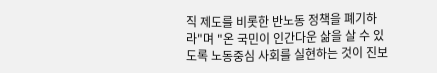직 제도를 비롯한 반노동 정책을 폐기하라"며 "온 국민이 인간다운 삶을 살 수 있도록 노동중심 사회를 실현하는 것이 진보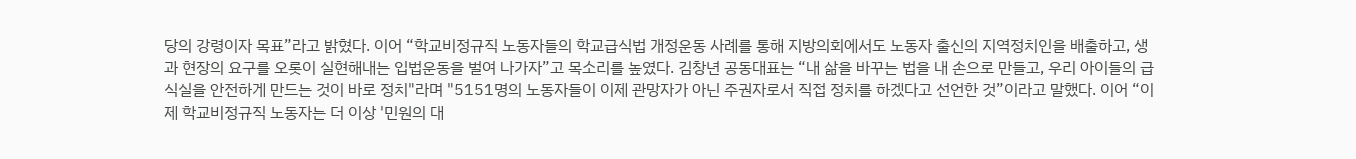당의 강령이자 목표”라고 밝혔다. 이어 “학교비정규직 노동자들의 학교급식법 개정운동 사례를 통해 지방의회에서도 노동자 출신의 지역정치인을 배출하고, 생과 현장의 요구를 오롯이 실현해내는 입법운동을 벌여 나가자”고 목소리를 높였다. 김창년 공동대표는 “내 삶을 바꾸는 법을 내 손으로 만들고, 우리 아이들의 급식실을 안전하게 만드는 것이 바로 정치"라며 "5151명의 노동자들이 이제 관망자가 아닌 주권자로서 직접 정치를 하겠다고 선언한 것”이라고 말했다. 이어 “이제 학교비정규직 노동자는 더 이상 '민원의 대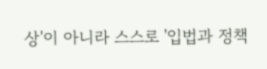상'이 아니라 스스로 '입법과 정책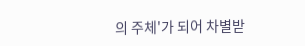의 주체'가 되어 차별받